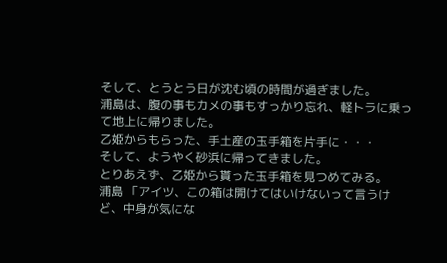そして、とうとう日が沈む頃の時間が過ぎました。
浦島は、腹の事もカメの事もすっかり忘れ、軽トラに乗って地上に帰りました。
乙姫からもらった、手土産の玉手箱を片手に・・・
そして、ようやく砂浜に帰ってきました。
とりあえず、乙姫から貰った玉手箱を見つめてみる。
浦島 「アイツ、この箱は開けてはいけないって言うけど、中身が気にな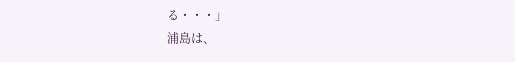る・・・」
浦島は、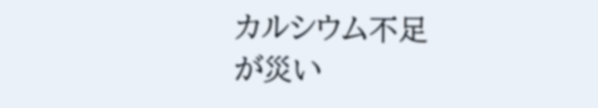カルシウム不足
が災い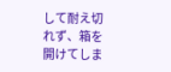して耐え切れず、箱を開けてしま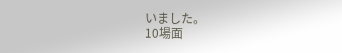いました。
10場面